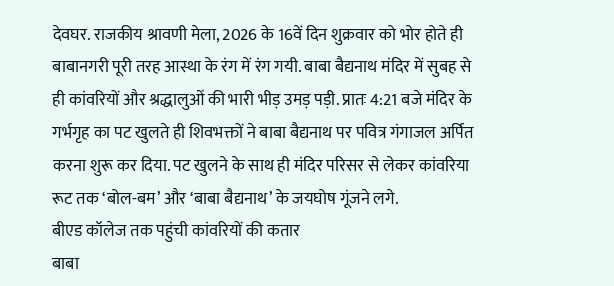देवघर. राजकीय श्रावणी मेला, 2026 के 16वें दिन शुक्रवार को भोर होते ही बाबानगरी पूरी तरह आस्था के रंग में रंग गयी. बाबा बैद्यनाथ मंदिर में सुबह से ही कांवरियों और श्रद्धालुओं की भारी भीड़ उमड़ पड़ी. प्रातः 4:21 बजे मंदिर के गर्भगृह का पट खुलते ही शिवभक्तों ने बाबा बैद्यनाथ पर पवित्र गंगाजल अर्पित करना शुरू कर दिया. पट खुलने के साथ ही मंदिर परिसर से लेकर कांवरिया रूट तक ‘बोल-बम’ और ‘बाबा बैद्यनाथ’ के जयघोष गूंजने लगे.
बीएड कॉलेज तक पहुंची कांवरियों की कतार
बाबा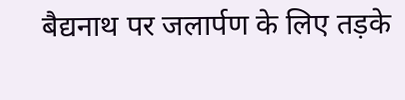बैद्यनाथ पर जलार्पण के लिए तड़के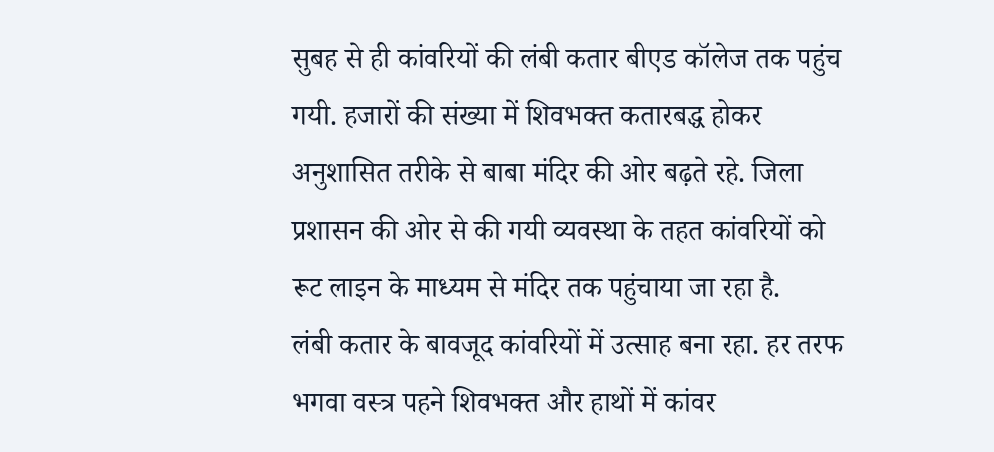सुबह से ही कांवरियों की लंबी कतार बीएड कॉलेज तक पहुंच गयी. हजारों की संख्या में शिवभक्त कतारबद्ध होकर अनुशासित तरीके से बाबा मंदिर की ओर बढ़ते रहे. जिला प्रशासन की ओर से की गयी व्यवस्था के तहत कांवरियों को रूट लाइन के माध्यम से मंदिर तक पहुंचाया जा रहा है.
लंबी कतार के बावजूद कांवरियों में उत्साह बना रहा. हर तरफ भगवा वस्त्र पहने शिवभक्त और हाथों में कांवर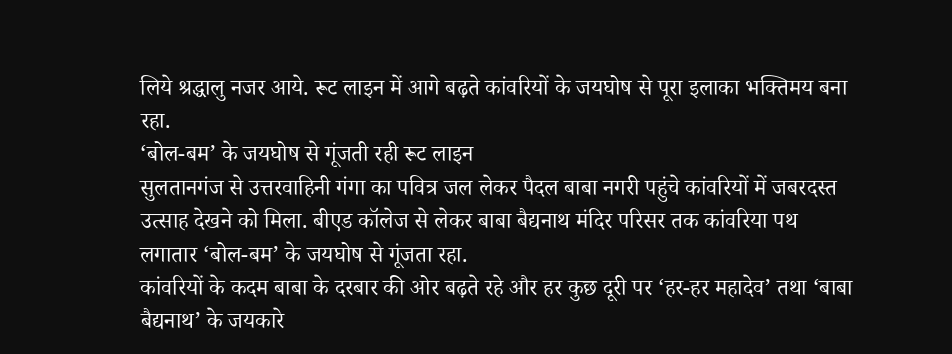लिये श्रद्धालु नजर आये. रूट लाइन में आगे बढ़ते कांवरियों के जयघोष से पूरा इलाका भक्तिमय बना रहा.
‘बोल-बम’ के जयघोष से गूंजती रही रूट लाइन
सुलतानगंज से उत्तरवाहिनी गंगा का पवित्र जल लेकर पैदल बाबा नगरी पहुंचे कांवरियों में जबरदस्त उत्साह देखने को मिला. बीएड कॉलेज से लेकर बाबा बैद्यनाथ मंदिर परिसर तक कांवरिया पथ लगातार ‘बोल-बम’ के जयघोष से गूंजता रहा.
कांवरियों के कदम बाबा के दरबार की ओर बढ़ते रहे और हर कुछ दूरी पर ‘हर-हर महादेव’ तथा ‘बाबा बैद्यनाथ’ के जयकारे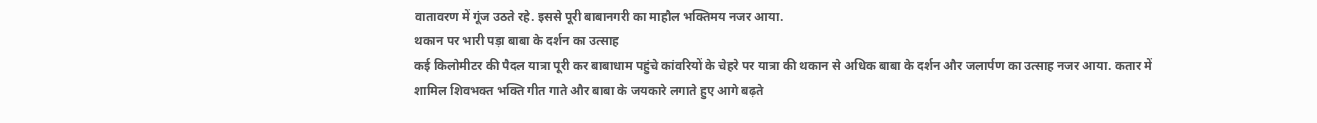वातावरण में गूंज उठते रहे. इससे पूरी बाबानगरी का माहौल भक्तिमय नजर आया.
थकान पर भारी पड़ा बाबा के दर्शन का उत्साह
कई किलोमीटर की पैदल यात्रा पूरी कर बाबाधाम पहुंचे कांवरियों के चेहरे पर यात्रा की थकान से अधिक बाबा के दर्शन और जलार्पण का उत्साह नजर आया. कतार में शामिल शिवभक्त भक्ति गीत गाते और बाबा के जयकारे लगाते हुए आगे बढ़ते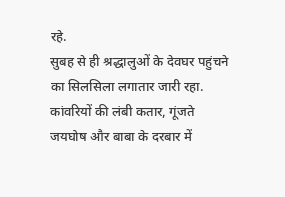रहे.
सुबह से ही श्रद्धालुओं के देवघर पहुंचने का सिलसिला लगातार जारी रहा. कांवरियों की लंबी कतार, गूंजते जयघोष और बाबा के दरबार में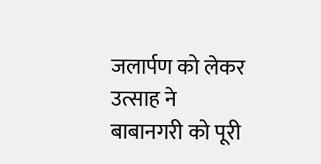जलार्पण को लेकर उत्साह ने बाबानगरी को पूरी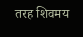तरह शिवमय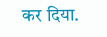कर दिया.